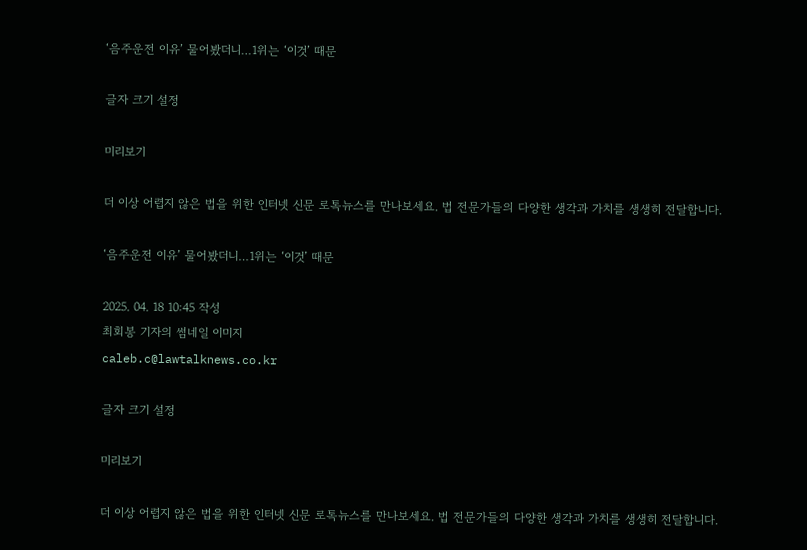‘음주운전 이유’ 물어봤더니…1위는 ‘이것’ 때문

글자 크기 설정

미리보기

더 이상 어렵지 않은 법을 위한 인터넷 신문 로톡뉴스를 만나보세요. 법 전문가들의 다양한 생각과 가치를 생생히 전달합니다.

‘음주운전 이유’ 물어봤더니…1위는 ‘이것’ 때문

2025. 04. 18 10:45 작성
최회봉 기자의 썸네일 이미지
caleb.c@lawtalknews.co.kr

글자 크기 설정

미리보기

더 이상 어렵지 않은 법을 위한 인터넷 신문 로톡뉴스를 만나보세요. 법 전문가들의 다양한 생각과 가치를 생생히 전달합니다.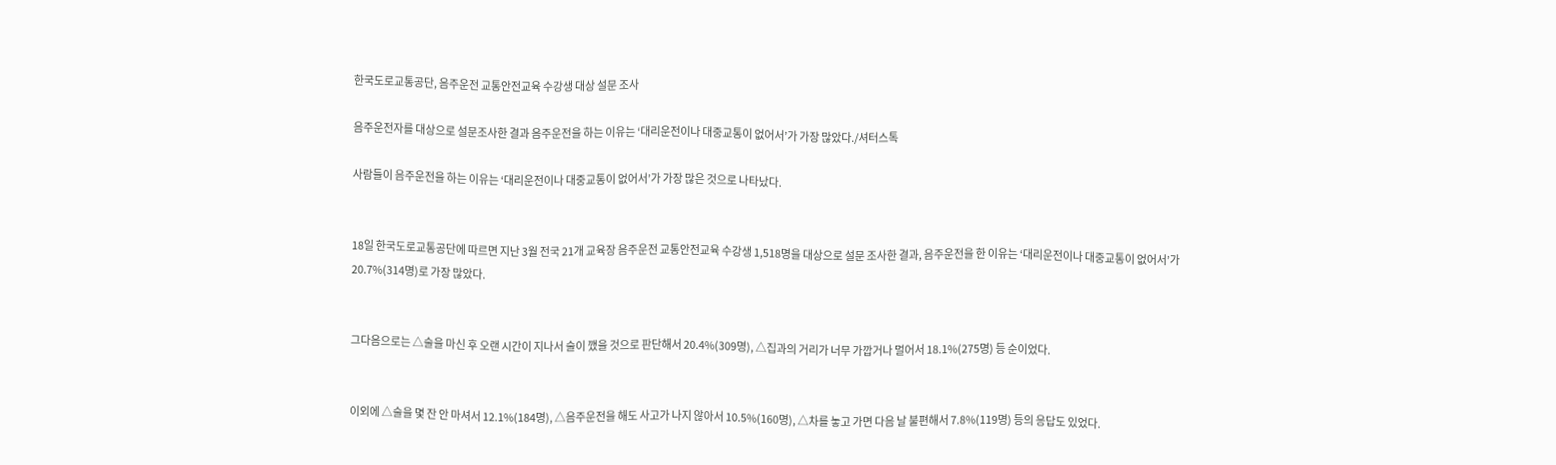한국도로교통공단, 음주운전 교통안전교육 수강생 대상 설문 조사

음주운전자를 대상으로 설문조사한 결과 음주운전을 하는 이유는 ‘대리운전이나 대중교통이 없어서’가 가장 많았다./셔터스톡

사람들이 음주운전을 하는 이유는 ‘대리운전이나 대중교통이 없어서’가 가장 많은 것으로 나타났다.


18일 한국도로교통공단에 따르면 지난 3월 전국 21개 교육장 음주운전 교통안전교육 수강생 1,518명을 대상으로 설문 조사한 결과, 음주운전을 한 이유는 ‘대리운전이나 대중교통이 없어서’가 20.7%(314명)로 가장 많았다.


그다음으로는 △술을 마신 후 오랜 시간이 지나서 술이 깼을 것으로 판단해서 20.4%(309명), △집과의 거리가 너무 가깝거나 멀어서 18.1%(275명) 등 순이었다.


이외에 △술을 몇 잔 안 마셔서 12.1%(184명), △음주운전을 해도 사고가 나지 않아서 10.5%(160명), △차를 놓고 가면 다음 날 불편해서 7.8%(119명) 등의 응답도 있었다.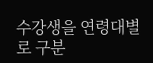수강생을 연령대별로 구분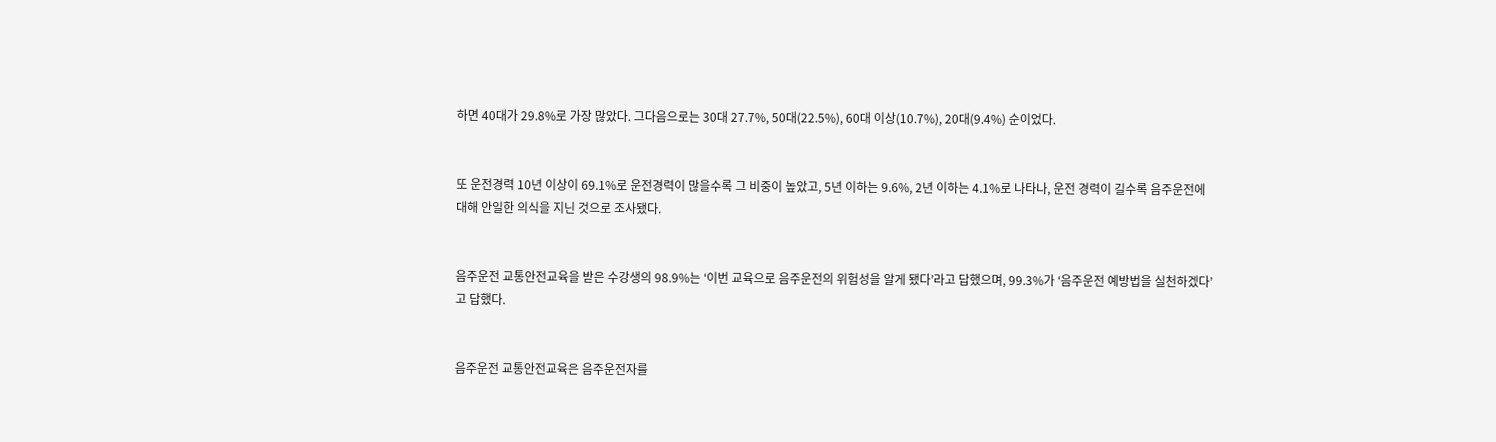하면 40대가 29.8%로 가장 많았다. 그다음으로는 30대 27.7%, 50대(22.5%), 60대 이상(10.7%), 20대(9.4%) 순이었다.


또 운전경력 10년 이상이 69.1%로 운전경력이 많을수록 그 비중이 높았고, 5년 이하는 9.6%, 2년 이하는 4.1%로 나타나, 운전 경력이 길수록 음주운전에 대해 안일한 의식을 지닌 것으로 조사됐다.


음주운전 교통안전교육을 받은 수강생의 98.9%는 ‘이번 교육으로 음주운전의 위험성을 알게 됐다’라고 답했으며, 99.3%가 ‘음주운전 예방법을 실천하겠다’고 답했다.


음주운전 교통안전교육은 음주운전자를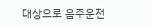대상으로 음주운전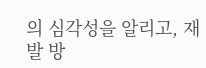의 심각성을 알리고, 재발 방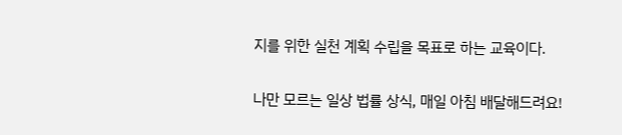지를 위한 실천 계획 수립을 목표로 하는 교육이다.


나만 모르는 일상 법률 상식, 매일 아침 배달해드려요!